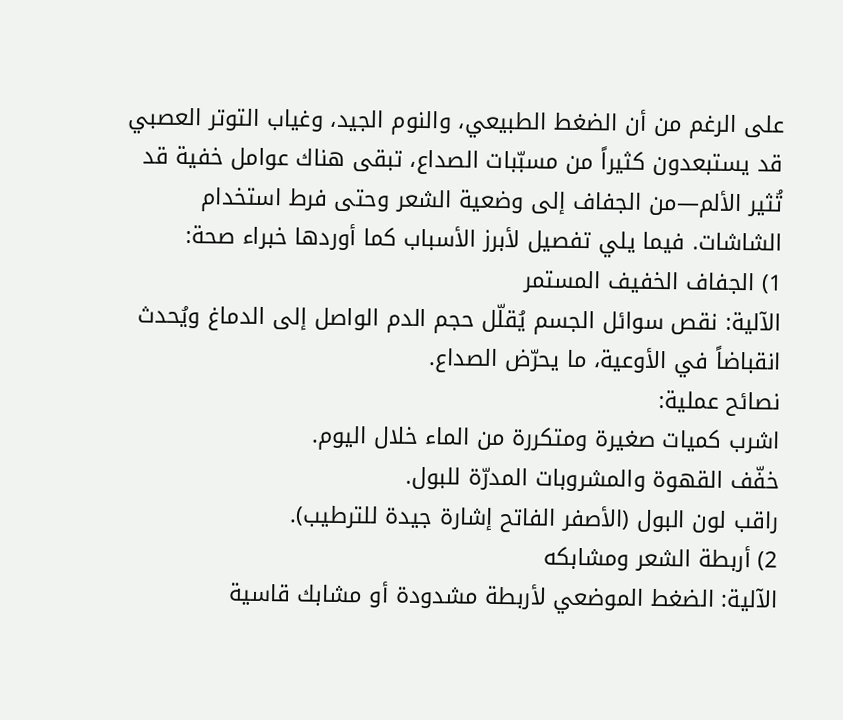على الرغم من أن الضغط الطبيعي، والنوم الجيد، وغياب التوتر العصبي قد يستبعدون كثيراً من مسبّبات الصداع، تبقى هناك عوامل خفية قد تُثير الألم—من الجفاف إلى وضعية الشعر وحتى فرط استخدام الشاشات. فيما يلي تفصيل لأبرز الأسباب كما أوردها خبراء صحة:
1) الجفاف الخفيف المستمر
الآلية: نقص سوائل الجسم يُقلّل حجم الدم الواصل إلى الدماغ ويُحدث انقباضاً في الأوعية، ما يحرّض الصداع.
نصائح عملية:
اشرب كميات صغيرة ومتكررة من الماء خلال اليوم.
خفّف القهوة والمشروبات المدرّة للبول.
راقب لون البول (الأصفر الفاتح إشارة جيدة للترطيب).
2) أربطة الشعر ومشابكه
الآلية: الضغط الموضعي لأربطة مشدودة أو مشابك قاسية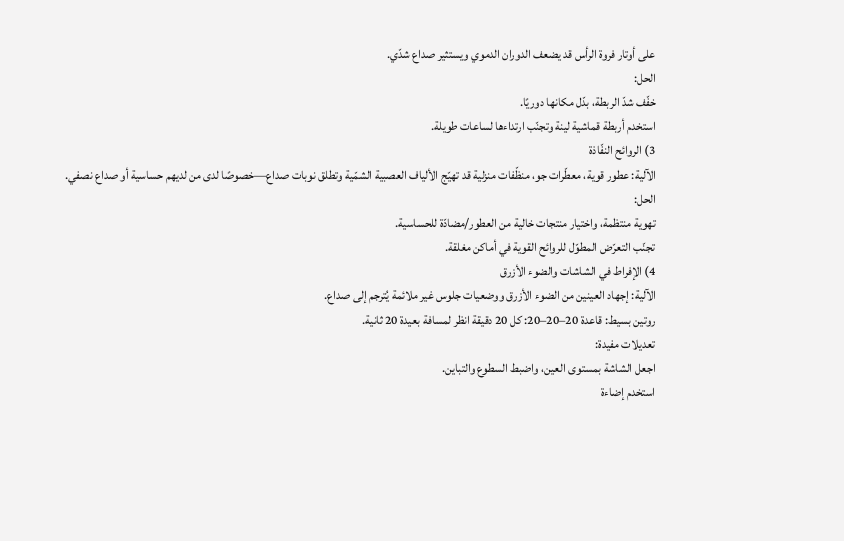على أوتار فروة الرأس قد يضعف الدوران الدموي ويستثير صداع شدّي.
الحل:
خفّف شدّ الربطة، بدّل مكانها دوريًا.
استخدم أربطة قماشية لينة وتجنّب ارتداءها لساعات طويلة.
3) الروائح النفّاذة
الآلية: عطور قوية، معطّرات جو، منظّفات منزلية قد تهيّج الألياف العصبية الشمّية وتطلق نوبات صداع—خصوصًا لدى من لديهم حساسية أو صداع نصفي.
الحل:
تهوية منتظمة، واختيار منتجات خالية من العطور/مضادّة للحساسية.
تجنّب التعرّض المطوّل للروائح القوية في أماكن مغلقة.
4) الإفراط في الشاشات والضوء الأزرق
الآلية: إجهاد العينين من الضوء الأزرق ووضعيات جلوس غير ملائمة يُترجم إلى صداع.
روتين بسيط: قاعدة 20–20–20: كل 20 دقيقة انظر لمسافة بعيدة 20 ثانية.
تعديلات مفيدة:
اجعل الشاشة بمستوى العين، واضبط السطوع والتباين.
استخدم إضاءة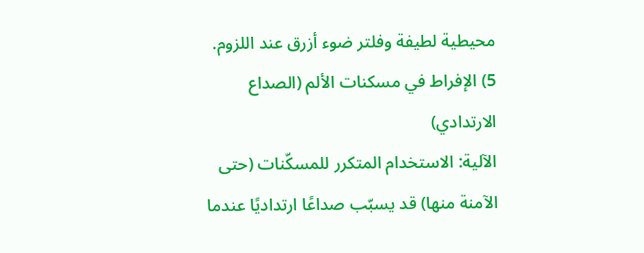محيطية لطيفة وفلتر ضوء أزرق عند اللزوم.
5) الإفراط في مسكنات الألم (الصداع الارتدادي)
الآلية: الاستخدام المتكرر للمسكّنات (حتى الآمنة منها) قد يسبّب صداعًا ارتداديًا عندما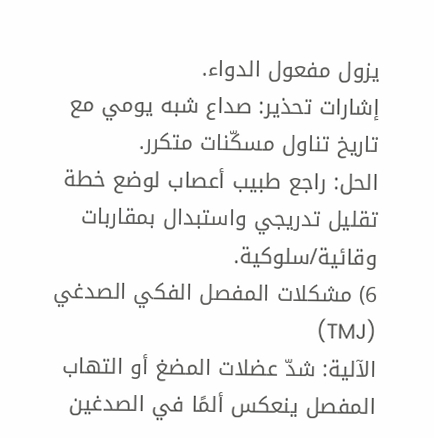يزول مفعول الدواء.
إشارات تحذير: صداع شبه يومي مع تاريخ تناول مسكّنات متكرر.
الحل: راجع طبيب أعصاب لوضع خطة تقليل تدريجي واستبدال بمقاربات وقائية/سلوكية.
6) مشكلات المفصل الفكي الصدغي (TMJ)
الآلية: شدّ عضلات المضغ أو التهاب المفصل ينعكس ألمًا في الصدغين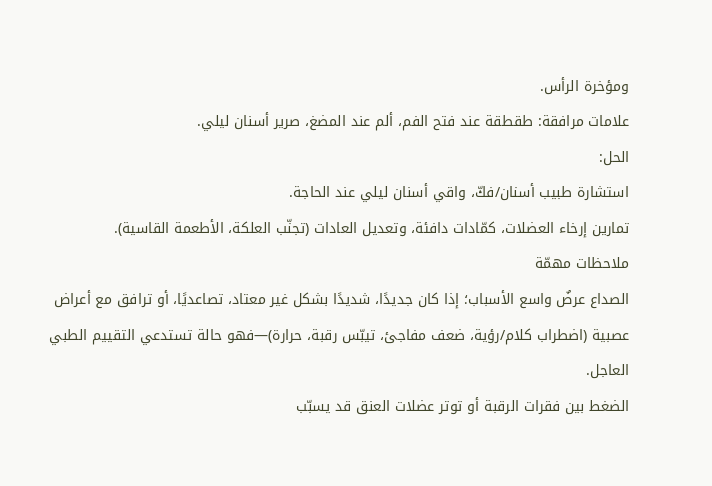ومؤخرة الرأس.
علامات مرافقة: طقطقة عند فتح الفم، ألم عند المضغ، صرير أسنان ليلي.
الحل:
استشارة طبيب أسنان/فكّ، واقي أسنان ليلي عند الحاجة.
تمارين إرخاء العضلات، كمّادات دافئة، وتعديل العادات (تجنّب العلكة، الأطعمة القاسية).
ملاحظات مهمّة
الصداع عرضٌ واسع الأسباب؛ إذا كان جديدًا، شديدًا بشكل غير معتاد، تصاعديًا، أو ترافق مع أعراض عصبية (اضطراب كلام/رؤية، ضعف مفاجئ، تيبّس رقبة، حرارة)—فهو حالة تستدعي التقييم الطبي العاجل.
الضغط بين فقرات الرقبة أو توتر عضلات العنق قد يسبّب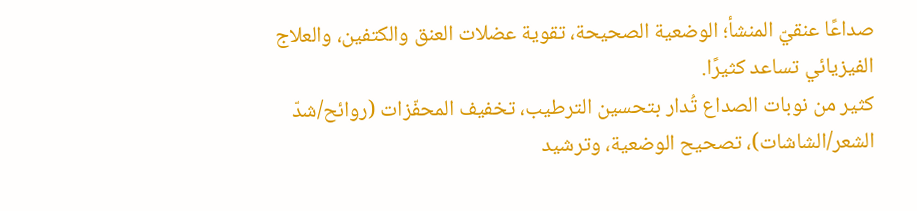صداعًا عنقيّ المنشأ؛ الوضعية الصحيحة، تقوية عضلات العنق والكتفين، والعلاج الفيزيائي تساعد كثيرًا.
كثير من نوبات الصداع تُدار بتحسين الترطيب، تخفيف المحفّزات (روائح/شدّ الشعر/الشاشات)، تصحيح الوضعية، وترشيد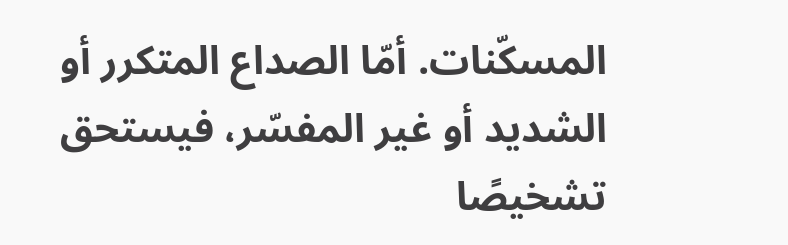المسكّنات. أمّا الصداع المتكرر أو الشديد أو غير المفسّر، فيستحق تشخيصًا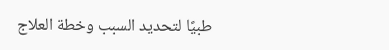طبيًا لتحديد السبب وخطة العلاج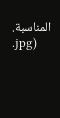المناسبة.
.jpg)